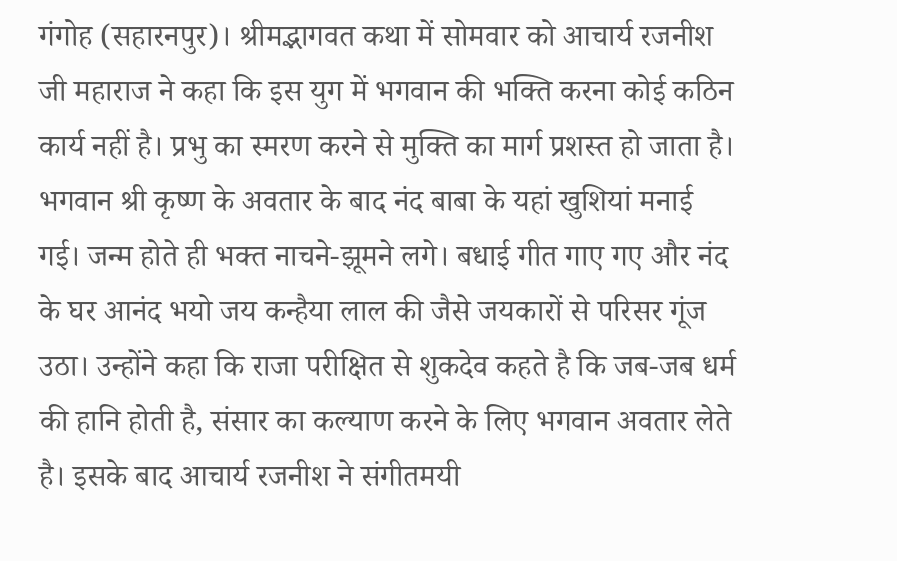गंगोह (सहारनपुर)। श्रीमद्भागवत कथा में सोमवार को आचार्य रजनीश जी महाराज ने कहा कि इस युग में भगवान की भक्ति करना कोई कठिन कार्य नहीं है। प्रभु का स्मरण करने से मुक्ति का मार्ग प्रशस्त हो जाता है।
भगवान श्री कृष्ण के अवतार के बाद नंद बाबा के यहां खुशियां मनाई गई। जन्म होते ही भक्त नाचने-झूमने लगे। बधाई गीत गाए गए और नंद के घर आनंद भयो जय कन्हैया लाल की जैसे जयकारों से परिसर गूंज उठा। उन्होंने कहा कि राजा परीक्षित से शुकदेव कहते है कि जब-जब धर्म की हानि होती है, संसार का कल्याण करने के लिए भगवान अवतार लेते है। इसके बाद आचार्य रजनीश ने संगीतमयी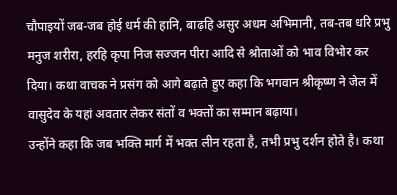चौपाइयों जब-जब होई धर्म की हानि, बाढ़हि असुर अधम अभिमानी, तब-तब धरि प्रभु मनुज शरीरा, हरहि कृपा निज सज्जन पीरा आदि से श्रोताओं को भाव विभोर कर दिया। कथा वाचक ने प्रसंग को आगे बढ़ाते हुए कहा कि भगवान श्रीकृष्ण ने जेल में वासुदेव के यहां अवतार लेकर संतों व भक्तों का सम्मान बढ़ाया।
उन्होंने कहा कि जब भक्ति मार्ग में भक्त लीन रहता है, तभी प्रभु दर्शन होते है। कथा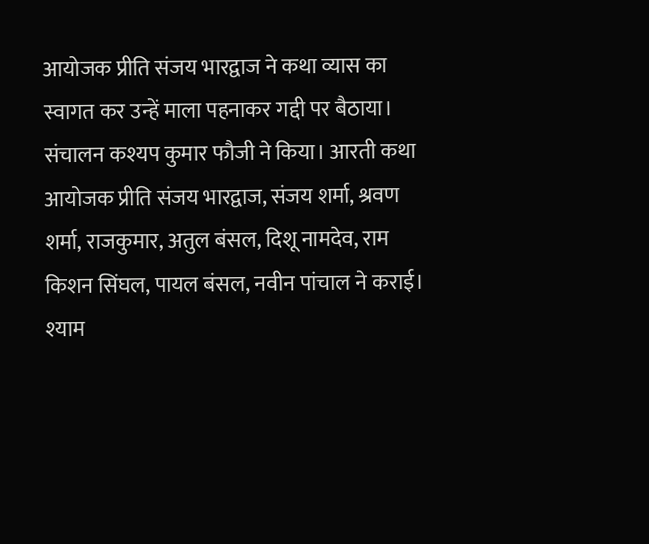आयोजक प्रीति संजय भारद्वाज ने कथा व्यास का स्वागत कर उन्हें माला पहनाकर गद्दी पर बैठाया। संचालन कश्यप कुमार फौजी ने किया। आरती कथा आयोजक प्रीति संजय भारद्वाज, संजय शर्मा, श्रवण शर्मा, राजकुमार, अतुल बंसल, दिशू नामदेव, राम किशन सिंघल, पायल बंसल, नवीन पांचाल ने कराई। श्याम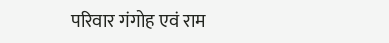परिवार गंगोह एवं राम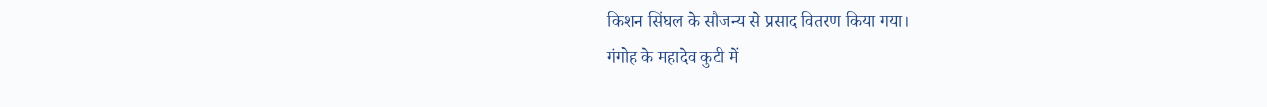किशन सिंघल के सौजन्य से प्रसाद वितरण किया गया।
गंगोह के महादेव कुटी में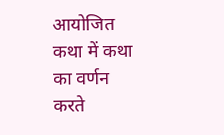आयोजित कथा में कथा का वर्णन करते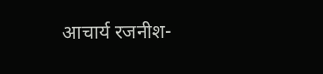आचार्य रजनीश-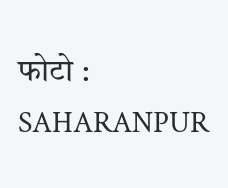फोटो : SAHARANPUR